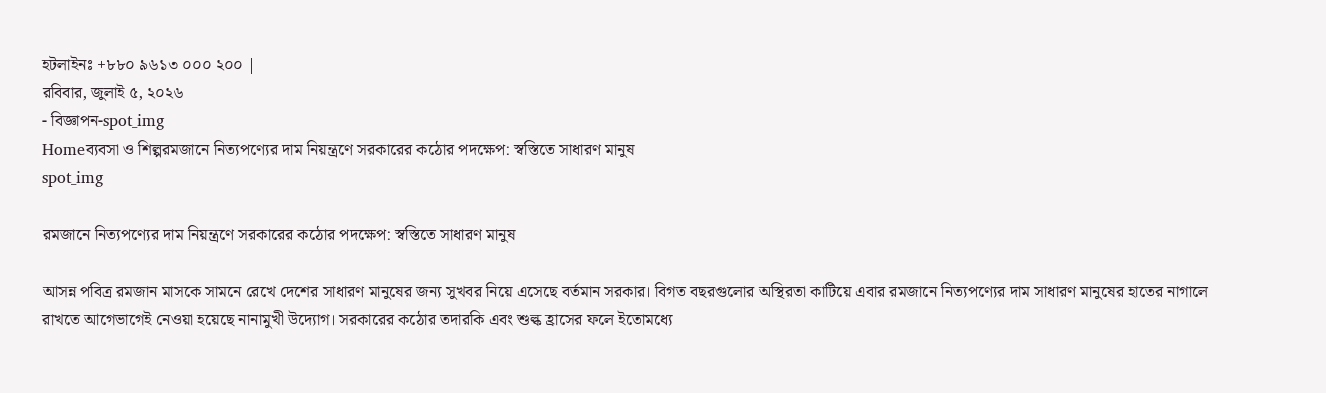হটলাইনঃ +৮৮০ ৯৬১৩ ০০০ ২০০ |
রবিবার, জুলাই ৫, ২০২৬
- বিজ্ঞাপন-spot_img
Homeব্যবসা ও শিল্পরমজানে নিত্যপণ্যের দাম নিয়ন্ত্রণে সরকারের কঠোর পদক্ষেপ: স্বস্তিতে সাধারণ মানুষ
spot_img

রমজানে নিত্যপণ্যের দাম নিয়ন্ত্রণে সরকারের কঠোর পদক্ষেপ: স্বস্তিতে সাধারণ মানুষ

আসন্ন পবিত্র রমজান মাসকে সামনে রেখে দেশের সাধারণ মানুষের জন্য সুখবর নিয়ে এসেছে বর্তমান সরকার। বিগত বছরগুলোর অস্থিরতা কাটিয়ে এবার রমজানে নিত্যপণ্যের দাম সাধারণ মানুষের হাতের নাগালে রাখতে আগেভাগেই নেওয়া হয়েছে নানামুখী উদ্যোগ। সরকারের কঠোর তদারকি এবং শুল্ক হ্রাসের ফলে ইতোমধ্যে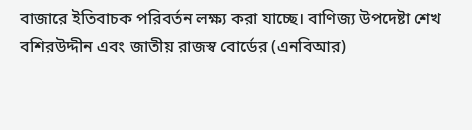বাজারে ইতিবাচক পরিবর্তন লক্ষ্য করা যাচ্ছে। বাণিজ্য উপদেষ্টা শেখ বশিরউদ্দীন এবং জাতীয় রাজস্ব বোর্ডের (এনবিআর)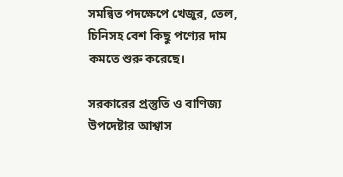সমন্বিত পদক্ষেপে খেজুর, তেল, চিনিসহ বেশ কিছু পণ্যের দাম কমতে শুরু করেছে।

সরকারের প্রস্তুতি ও বাণিজ্য উপদেষ্টার আশ্বাস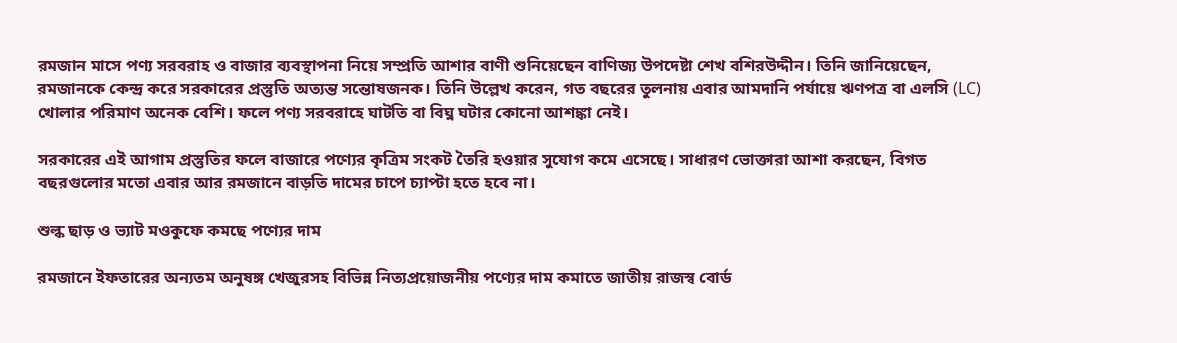রমজান মাসে পণ্য সরবরাহ ও বাজার ব্যবস্থাপনা নিয়ে সম্প্রতি আশার বাণী শুনিয়েছেন বাণিজ্য উপদেষ্টা শেখ বশিরউদ্দীন। তিনি জানিয়েছেন, রমজানকে কেন্দ্র করে সরকারের প্রস্তুতি অত্যন্ত সন্তোষজনক। তিনি উল্লেখ করেন, গত বছরের তুলনায় এবার আমদানি পর্যায়ে ঋণপত্র বা এলসি (LC) খোলার পরিমাণ অনেক বেশি। ফলে পণ্য সরবরাহে ঘাটতি বা বিঘ্ন ঘটার কোনো আশঙ্কা নেই।

সরকারের এই আগাম প্রস্তুতির ফলে বাজারে পণ্যের কৃত্রিম সংকট তৈরি হওয়ার সুযোগ কমে এসেছে। সাধারণ ভোক্তারা আশা করছেন, বিগত বছরগুলোর মতো এবার আর রমজানে বাড়তি দামের চাপে চ্যাপ্টা হতে হবে না।

শুল্ক ছাড় ও ভ্যাট মওকুফে কমছে পণ্যের দাম

রমজানে ইফতারের অন্যতম অনুষঙ্গ খেজুরসহ বিভিন্ন নিত্যপ্রয়োজনীয় পণ্যের দাম কমাতে জাতীয় রাজস্ব বোর্ড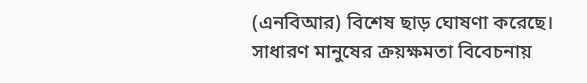(এনবিআর) বিশেষ ছাড় ঘোষণা করেছে। সাধারণ মানুষের ক্রয়ক্ষমতা বিবেচনায়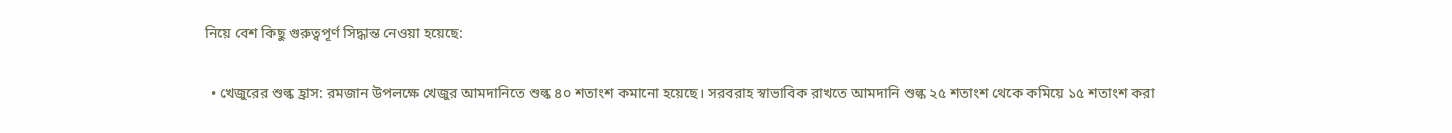নিয়ে বেশ কিছু গুরুত্বপূর্ণ সিদ্ধান্ত নেওয়া হয়েছে:

  • খেজুরের শুল্ক হ্রাস: রমজান উপলক্ষে খেজুর আমদানিতে শুল্ক ৪০ শতাংশ কমানো হয়েছে। সরবরাহ স্বাভাবিক রাখতে আমদানি শুল্ক ২৫ শতাংশ থেকে কমিয়ে ১৫ শতাংশ করা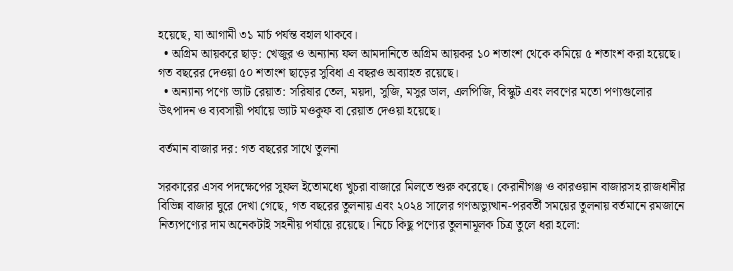হয়েছে, যা আগামী ৩১ মার্চ পর্যন্ত বহাল থাকবে।
  • অগ্রিম আয়করে ছাড়: খেজুর ও অন্যান্য ফল আমদানিতে অগ্রিম আয়কর ১০ শতাংশ থেকে কমিয়ে ৫ শতাংশ করা হয়েছে। গত বছরের দেওয়া ৫০ শতাংশ ছাড়ের সুবিধা এ বছরও অব্যাহত রয়েছে।
  • অন্যান্য পণ্যে ভ্যাট রেয়াত: সরিষার তেল, ময়দা, সুজি, মসুর ডাল, এলপিজি, বিস্কুট এবং লবণের মতো পণ্যগুলোর উৎপাদন ও ব্যবসায়ী পর্যায়ে ভ্যাট মওকুফ বা রেয়াত দেওয়া হয়েছে।

বর্তমান বাজার দর: গত বছরের সাথে তুলনা

সরকারের এসব পদক্ষেপের সুফল ইতোমধ্যে খুচরা বাজারে মিলতে শুরু করেছে। কেরানীগঞ্জ ও কারওয়ান বাজারসহ রাজধানীর বিভিন্ন বাজার ঘুরে দেখা গেছে, গত বছরের তুলনায় এবং ২০২৪ সালের গণঅভ্যুত্থান-পরবর্তী সময়ের তুলনায় বর্তমানে রমজানে নিত্যপণ্যের দাম অনেকটাই সহনীয় পর্যায়ে রয়েছে। নিচে কিছু পণ্যের তুলনামূলক চিত্র তুলে ধরা হলো: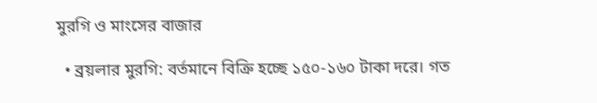মুরগি ও মাংসের বাজার

  • ব্রয়লার মুরগি: বর্তমানে বিক্রি হচ্ছে ১৫০-১৬০ টাকা দরে। গত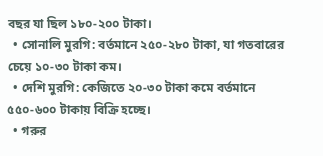বছর যা ছিল ১৮০-২০০ টাকা।
  • সোনালি মুরগি: বর্তমানে ২৫০-২৮০ টাকা, যা গতবারের চেয়ে ১০-৩০ টাকা কম।
  • দেশি মুরগি: কেজিতে ২০-৩০ টাকা কমে বর্তমানে ৫৫০-৬০০ টাকায় বিক্রি হচ্ছে।
  • গরুর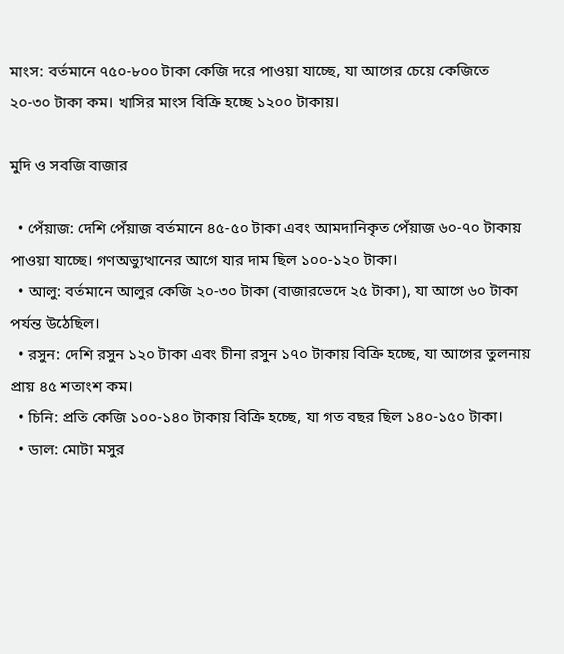মাংস: বর্তমানে ৭৫০-৮০০ টাকা কেজি দরে পাওয়া যাচ্ছে, যা আগের চেয়ে কেজিতে ২০-৩০ টাকা কম। খাসির মাংস বিক্রি হচ্ছে ১২০০ টাকায়।

মুদি ও সবজি বাজার

  • পেঁয়াজ: দেশি পেঁয়াজ বর্তমানে ৪৫-৫০ টাকা এবং আমদানিকৃত পেঁয়াজ ৬০-৭০ টাকায় পাওয়া যাচ্ছে। গণঅভ্যুত্থানের আগে যার দাম ছিল ১০০-১২০ টাকা।
  • আলু: বর্তমানে আলুর কেজি ২০-৩০ টাকা (বাজারভেদে ২৫ টাকা), যা আগে ৬০ টাকা পর্যন্ত উঠেছিল।
  • রসুন: দেশি রসুন ১২০ টাকা এবং চীনা রসুন ১৭০ টাকায় বিক্রি হচ্ছে, যা আগের তুলনায় প্রায় ৪৫ শতাংশ কম।
  • চিনি: প্রতি কেজি ১০০-১৪০ টাকায় বিক্রি হচ্ছে, যা গত বছর ছিল ১৪০-১৫০ টাকা।
  • ডাল: মোটা মসুর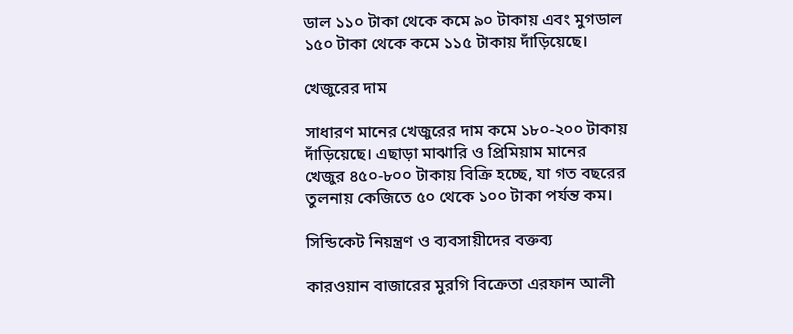ডাল ১১০ টাকা থেকে কমে ৯০ টাকায় এবং মুগডাল ১৫০ টাকা থেকে কমে ১১৫ টাকায় দাঁড়িয়েছে।

খেজুরের দাম

সাধারণ মানের খেজুরের দাম কমে ১৮০-২০০ টাকায় দাঁড়িয়েছে। এছাড়া মাঝারি ও প্রিমিয়াম মানের খেজুর ৪৫০-৮০০ টাকায় বিক্রি হচ্ছে, যা গত বছরের তুলনায় কেজিতে ৫০ থেকে ১০০ টাকা পর্যন্ত কম।

সিন্ডিকেট নিয়ন্ত্রণ ও ব্যবসায়ীদের বক্তব্য

কারওয়ান বাজারের মুরগি বিক্রেতা এরফান আলী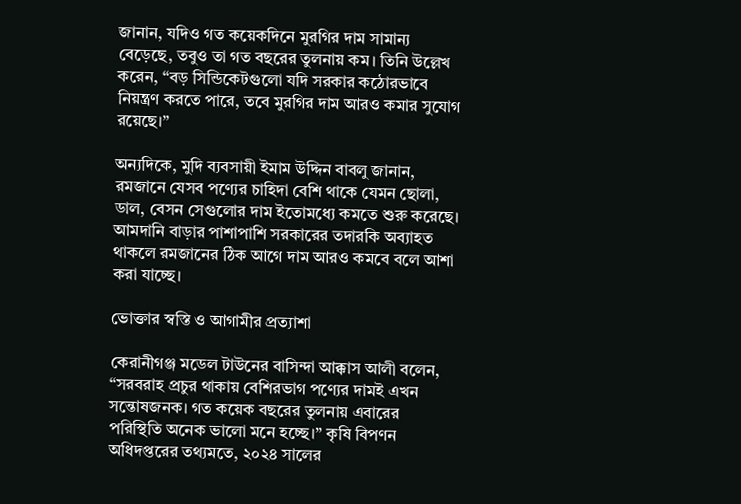জানান, যদিও গত কয়েকদিনে মুরগির দাম সামান্য বেড়েছে, তবুও তা গত বছরের তুলনায় কম। তিনি উল্লেখ করেন, “বড় সিন্ডিকেটগুলো যদি সরকার কঠোরভাবে নিয়ন্ত্রণ করতে পারে, তবে মুরগির দাম আরও কমার সুযোগ রয়েছে।”

অন্যদিকে, মুদি ব্যবসায়ী ইমাম উদ্দিন বাবলু জানান, রমজানে যেসব পণ্যের চাহিদা বেশি থাকে যেমন ছোলা, ডাল, বেসন সেগুলোর দাম ইতোমধ্যে কমতে শুরু করেছে। আমদানি বাড়ার পাশাপাশি সরকারের তদারকি অব্যাহত থাকলে রমজানের ঠিক আগে দাম আরও কমবে বলে আশা করা যাচ্ছে।

ভোক্তার স্বস্তি ও আগামীর প্রত্যাশা

কেরানীগঞ্জ মডেল টাউনের বাসিন্দা আক্কাস আলী বলেন, “সরবরাহ প্রচুর থাকায় বেশিরভাগ পণ্যের দামই এখন সন্তোষজনক। গত কয়েক বছরের তুলনায় এবারের পরিস্থিতি অনেক ভালো মনে হচ্ছে।” কৃষি বিপণন অধিদপ্তরের তথ্যমতে, ২০২৪ সালের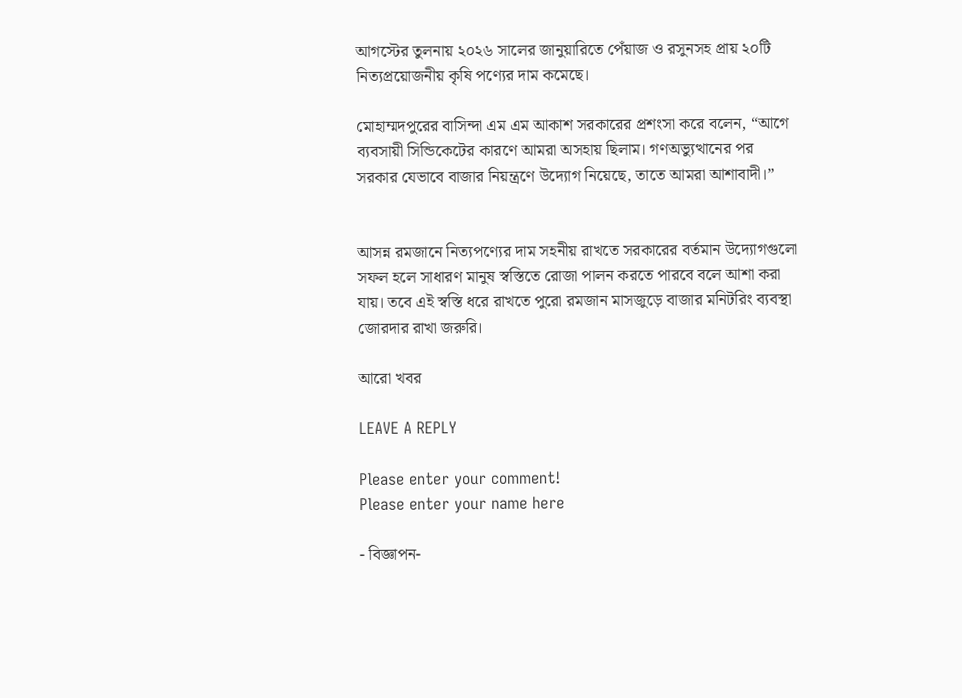আগস্টের তুলনায় ২০২৬ সালের জানুয়ারিতে পেঁয়াজ ও রসুনসহ প্রায় ২০টি নিত্যপ্রয়োজনীয় কৃষি পণ্যের দাম কমেছে।

মোহাম্মদপুরের বাসিন্দা এম এম আকাশ সরকারের প্রশংসা করে বলেন, “আগে ব্যবসায়ী সিন্ডিকেটের কারণে আমরা অসহায় ছিলাম। গণঅভ্যুত্থানের পর সরকার যেভাবে বাজার নিয়ন্ত্রণে উদ্যোগ নিয়েছে, তাতে আমরা আশাবাদী।”


আসন্ন রমজানে নিত্যপণ্যের দাম সহনীয় রাখতে সরকারের বর্তমান উদ্যোগগুলো সফল হলে সাধারণ মানুষ স্বস্তিতে রোজা পালন করতে পারবে বলে আশা করা যায়। তবে এই স্বস্তি ধরে রাখতে পুরো রমজান মাসজুড়ে বাজার মনিটরিং ব্যবস্থা জোরদার রাখা জরুরি।

আরো খবর

LEAVE A REPLY

Please enter your comment!
Please enter your name here

- বিজ্ঞাপন-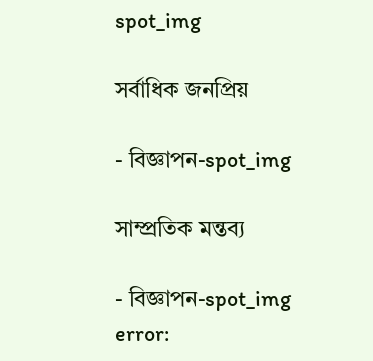spot_img

সর্বাধিক জনপ্রিয়

- বিজ্ঞাপন-spot_img

সাম্প্রতিক মন্তব্য

- বিজ্ঞাপন-spot_img
error: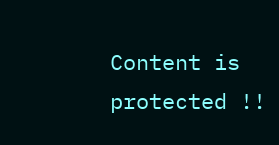Content is protected !!